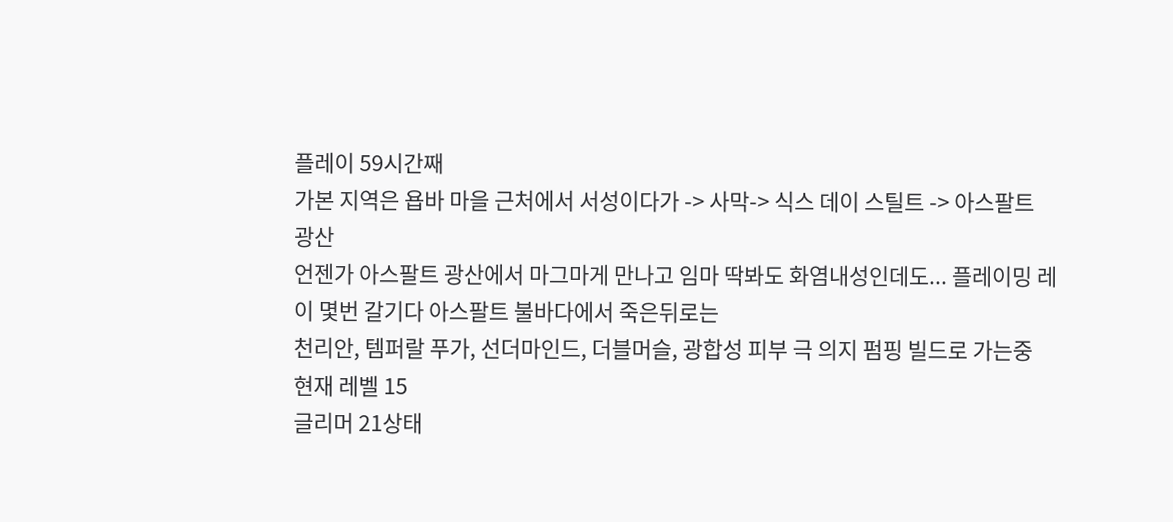플레이 59시간째
가본 지역은 욥바 마을 근처에서 서성이다가 -> 사막-> 식스 데이 스틸트 -> 아스팔트 광산
언젠가 아스팔트 광산에서 마그마게 만나고 임마 딱봐도 화염내성인데도... 플레이밍 레이 몇번 갈기다 아스팔트 불바다에서 죽은뒤로는
천리안, 템퍼랄 푸가, 선더마인드, 더블머슬, 광합성 피부 극 의지 펌핑 빌드로 가는중
현재 레벨 15
글리머 21상태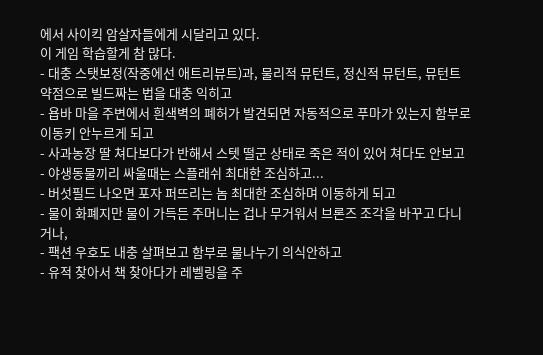에서 사이킥 암살자들에게 시달리고 있다.
이 게임 학습할게 참 많다.
- 대충 스탯보정(작중에선 애트리뷰트)과, 물리적 뮤턴트, 정신적 뮤턴트, 뮤턴트 약점으로 빌드짜는 법을 대충 익히고
- 욥바 마을 주변에서 흰색벽의 폐허가 발견되면 자동적으로 푸마가 있는지 함부로 이동키 안누르게 되고
- 사과농장 딸 쳐다보다가 반해서 스텟 떨군 상태로 죽은 적이 있어 쳐다도 안보고
- 야생동물끼리 싸울때는 스플래쉬 최대한 조심하고...
- 버섯필드 나오면 포자 퍼뜨리는 놈 최대한 조심하며 이동하게 되고
- 물이 화폐지만 물이 가득든 주머니는 겁나 무거워서 브론즈 조각을 바꾸고 다니거나,
- 팩션 우호도 내충 살펴보고 함부로 물나누기 의식안하고
- 유적 찾아서 책 찾아다가 레벨링을 주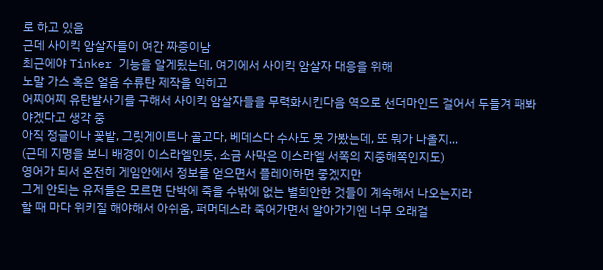로 하고 있음
근데 사이킥 암살자들이 여간 짜증이남
최근에야 Tinker 기능을 알게됬는데, 여기에서 사이킥 암살자 대응을 위해
노말 가스 혹은 얼음 수류탄 제작을 익히고
어찌어찌 유탄발사기를 구해서 사이킥 암살자들을 무력화시킨다음 역으로 선더마인드 걸어서 두들겨 패봐야겠다고 생각 중
아직 정글이나 꽃밭, 그릿게이트나 골고다, 베데스다 수사도 못 가봤는데, 또 뭐가 나올지...
(근데 지명을 보니 배경이 이스라엘인듯, 소금 사막은 이스라엘 서쪽의 지중해쪽인지도)
영어가 되서 온전히 게임안에서 정보를 얻으면서 플레이하면 좋겠지만
그게 안되는 유저들은 모르면 단박에 죽을 수밖에 없는 별희안한 것들이 계속해서 나오는지라
할 때 마다 위키질 해야해서 아쉬움, 퍼머데스라 죽어가면서 알아가기엔 너무 오래걸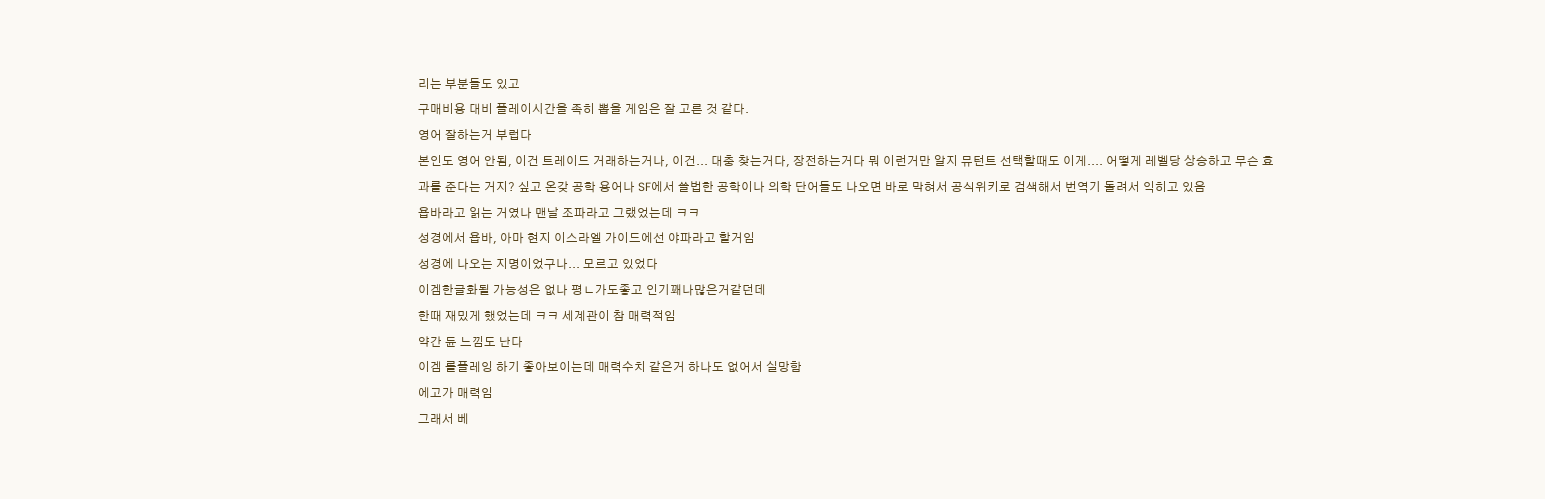리는 부분들도 있고
구매비용 대비 플레이시간을 족히 뽑을 게임은 잘 고른 것 같다.
영어 잘하는거 부럽다
본인도 영어 안됨, 이건 트레이드 거래하는거나, 이건... 대충 찾는거다, 장전하는거다 뭐 이런거만 알지 뮤턴트 선택할때도 이게.... 어떻게 레벨당 상승하고 무슨 효과를 준다는 거지? 싶고 온갖 공학 용어나 SF에서 쓸법한 공학이나 의학 단어들도 나오면 바로 막혀서 공식위키로 검색해서 번역기 돌려서 익히고 있음
욥바라고 읽는 거였나 맨날 조파라고 그랬었는데 ㅋㅋ
성경에서 욥바, 아마 현지 이스라엘 가이드에선 야파라고 할거임
성경에 나오는 지명이었구나... 모르고 있었다
이겜한글화될 가능성은 없나 평ㄴ가도좋고 인기꽤나많은거같던데
한때 재밌게 했었는데 ㅋㅋ 세계관이 참 매력적임
약간 듄 느낌도 난다
이겜 롤플레잉 하기 좋아보이는데 매력수치 같은거 하나도 없어서 실망함
에고가 매력임
그래서 베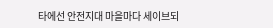타에선 안전지대 마을마다 세이브되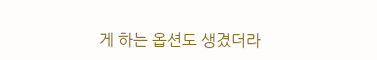게 하는 옵션도 생겼더라